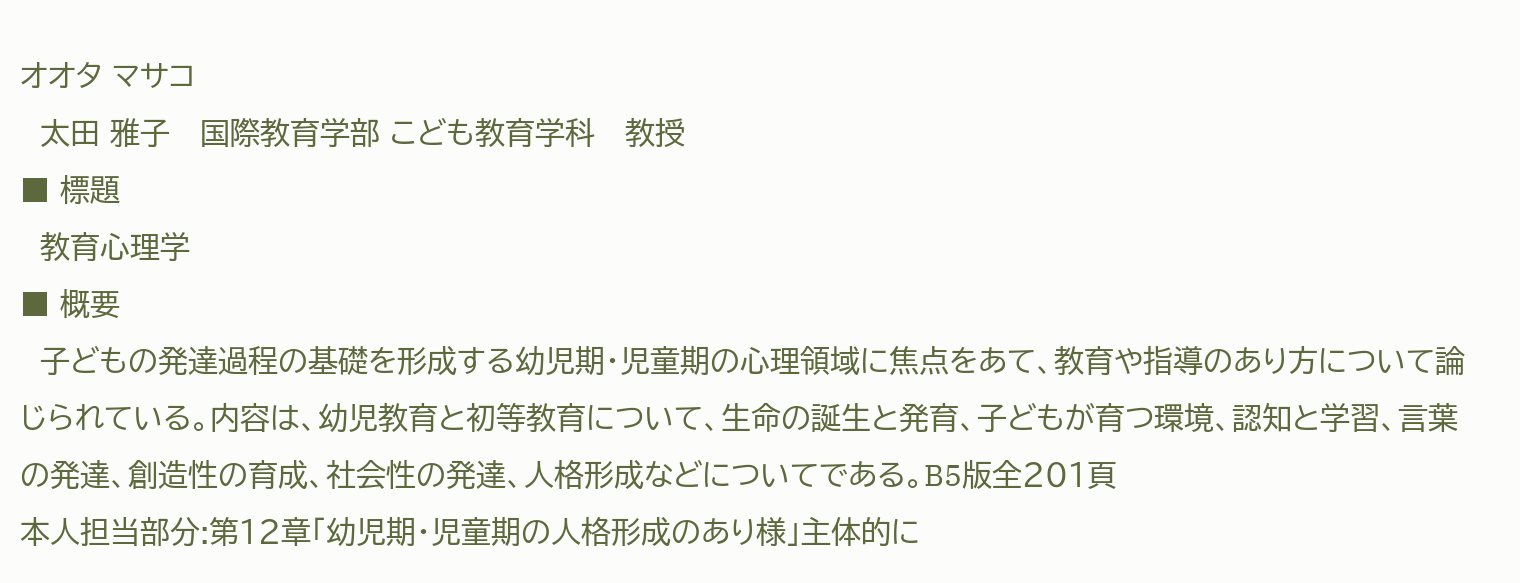オオタ マサコ
  太田 雅子   国際教育学部 こども教育学科   教授
■ 標題
  教育心理学
■ 概要
  子どもの発達過程の基礎を形成する幼児期・児童期の心理領域に焦点をあて、教育や指導のあり方について論じられている。内容は、幼児教育と初等教育について、生命の誕生と発育、子どもが育つ環境、認知と学習、言葉の発達、創造性の育成、社会性の発達、人格形成などについてである。B5版全201頁
本人担当部分:第12章「幼児期・児童期の人格形成のあり様」主体的に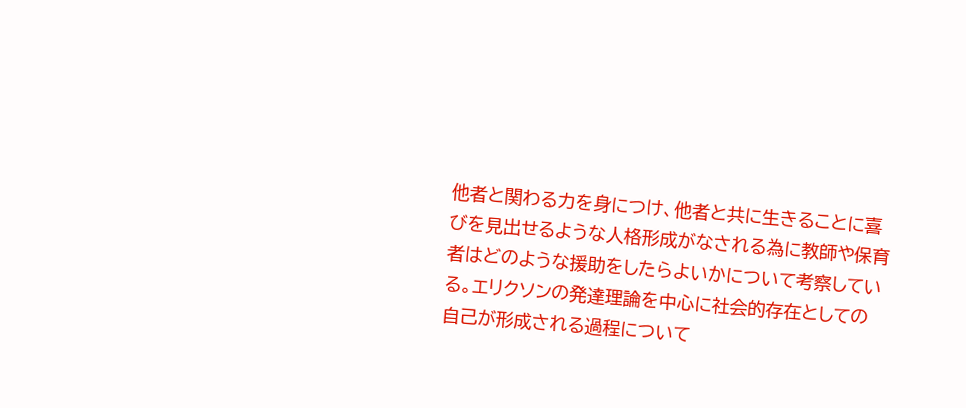他者と関わる力を身につけ、他者と共に生きることに喜びを見出せるような人格形成がなされる為に教師や保育者はどのような援助をしたらよいかについて考察している。エリクソンの発達理論を中心に社会的存在としての自己が形成される過程について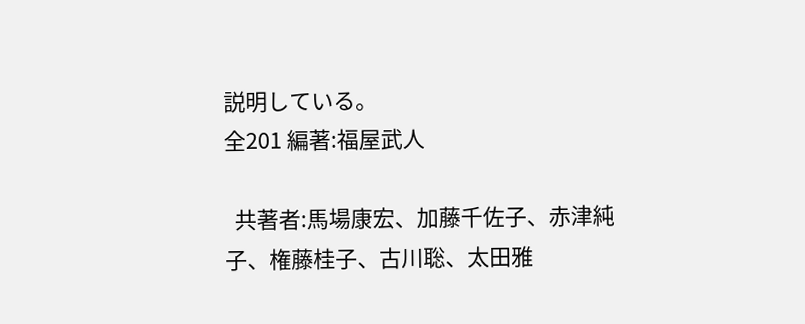説明している。
全201 編著:福屋武人

  共著者:馬場康宏、加藤千佐子、赤津純子、権藤桂子、古川聡、太田雅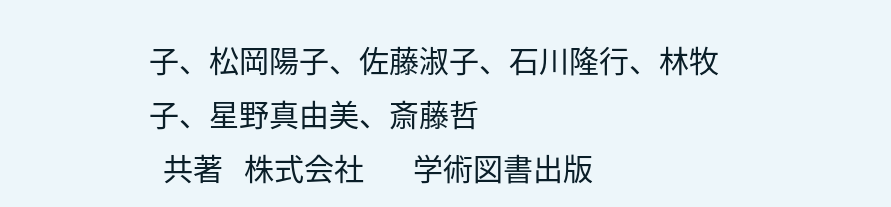子、松岡陽子、佐藤淑子、石川隆行、林牧子、星野真由美、斎藤哲
  共著   株式会社       学術図書出版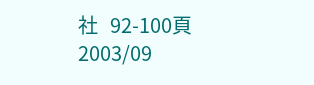社   92-100頁   2003/09